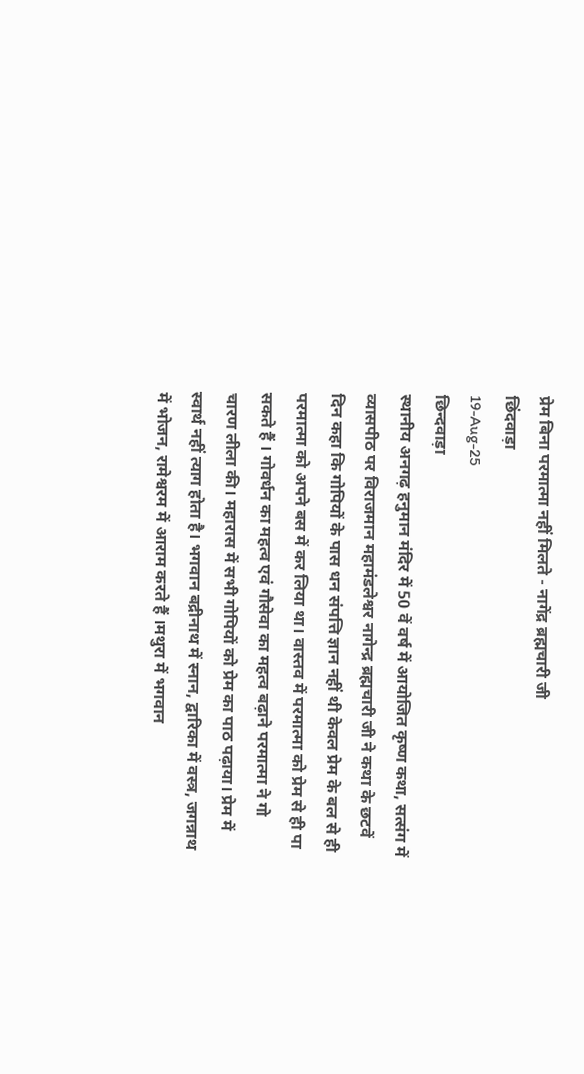प्रेम बिना परमात्मा नहीं मिलते - नागेंद्र ब्रह्मचारी जी
छिंदवाड़ा
19-Aug-25
छिन्दवाड़ा
स्थानीय अनगढ़ हनुमान मंदिर में 50 वें वर्ष में आयोजित कृष्ण कथा, सत्संग में व्यासपीठ पर विराजमान महामंडलेश्वर नागेन्द्र ब्रह्मचारी जी ने कथा के छटवें दिन कहा कि गोपियों के पास धन संपत्ति ज्ञान नहीं थी केवल प्रेम के बल से ही परमात्मा को अपने बस में कर लिया था। वास्तव में परमात्मा को प्रेम से ही पा सकते हैं । गोवर्धन का महत्व एवं गौसेवा का महत्व बढ़ाने परमात्मा ने गो चारण लीला की। महारास में सभी गोपियों को प्रेम का पाठ पढ़ाया। प्रेम में स्वार्थ नहीं त्याग होता है। भगवान बद्रीनाथ में स्नान, द्वारिका में वस्त्र, जगन्नाथ में भोजन, रामेश्वरम में आराम करते हैं ।मथुरा में भगवान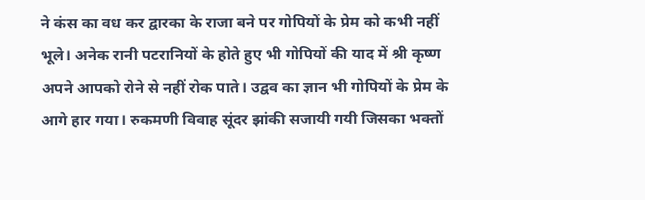ने कंस का वध कर द्वारका के राजा बने पर गोपियों के प्रेम को कभी नहीं भूले। अनेक रानी पटरानियों के होते हुए भी गोपियों की याद में श्री कृष्ण अपने आपको रोने से नहीं रोक पाते। उद्वव का ज्ञान भी गोपियों के प्रेम के आगे हार गया। रुकमणी विवाह सूंदर झांकी सजायी गयी जिसका भक्तों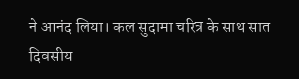ने आनंद लिया। कल सुदामा चरित्र के साथ सात दिवसीय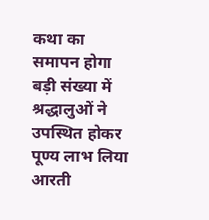कथा का समापन होगा बड़ी संख्या में श्रद्धालुओं ने उपस्थित होकर पूण्य लाभ लिया आरती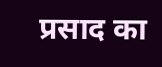प्रसाद का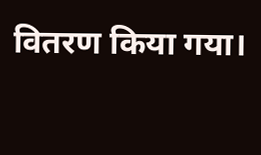वितरण किया गया।